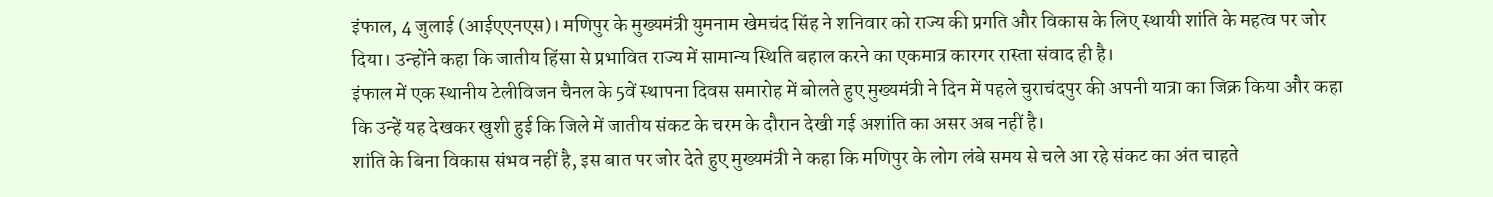इंफाल, 4 जुलाई (आईएएनएस)। मणिपुर के मुख्यमंत्री युमनाम खेमचंद सिंह ने शनिवार को राज्य की प्रगति और विकास के लिए स्थायी शांति के महत्व पर जोर दिया। उन्होंने कहा कि जातीय हिंसा से प्रभावित राज्य में सामान्य स्थिति बहाल करने का एकमात्र कारगर रास्ता संवाद ही है।
इंफाल में एक स्थानीय टेलीविजन चैनल के 5वें स्थापना दिवस समारोह में बोलते हुए मुख्यमंत्री ने दिन में पहले चुराचंदपुर की अपनी यात्रा का जिक्र किया और कहा कि उन्हें यह देखकर खुशी हुई कि जिले में जातीय संकट के चरम के दौरान देखी गई अशांति का असर अब नहीं है।
शांति के बिना विकास संभव नहीं है, इस बात पर जोर देते हुए मुख्यमंत्री ने कहा कि मणिपुर के लोग लंबे समय से चले आ रहे संकट का अंत चाहते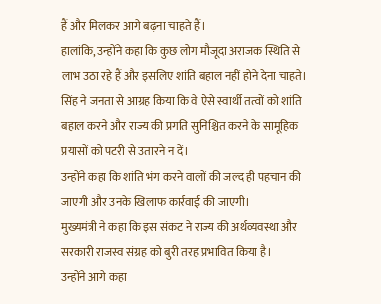हैं और मिलकर आगे बढ़ना चाहते हैं।
हालांकि, उन्होंने कहा कि कुछ लोग मौजूदा अराजक स्थिति से लाभ उठा रहे हैं और इसलिए शांति बहाल नहीं होने देना चाहते।
सिंह ने जनता से आग्रह किया कि वे ऐसे स्वार्थी तत्वों को शांति बहाल करने और राज्य की प्रगति सुनिश्चित करने के सामूहिक प्रयासों को पटरी से उतारने न दें।
उन्होंने कहा कि शांति भंग करने वालों की जल्द ही पहचान की जाएगी और उनके खिलाफ कार्रवाई की जाएगी।
मुख्यमंत्री ने कहा कि इस संकट ने राज्य की अर्थव्यवस्था और सरकारी राजस्व संग्रह को बुरी तरह प्रभावित किया है।
उन्होंने आगे कहा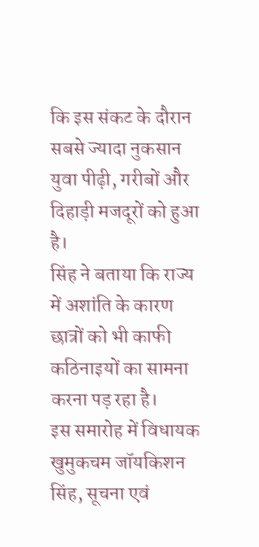कि इस संकट के दौरान सबसे ज्यादा नुकसान युवा पीढ़ी, गरीबों और दिहाड़ी मजदूरों को हुआ है।
सिंह ने बताया कि राज्य में अशांति के कारण छात्रों को भी काफी कठिनाइयों का सामना करना पड़ रहा है।
इस समारोह में विधायक खुमुकचम जॉयकिशन सिंह, सूचना एवं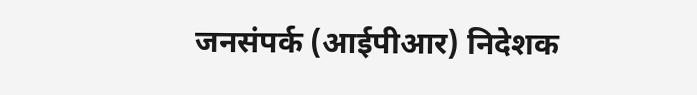जनसंपर्क (आईपीआर) निदेशक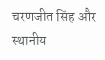चरणजीत सिंह और स्थानीय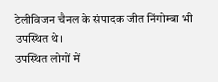टेलीविजन चैनल के संपादक जीत निंगोम्बा भी उपस्थित थे।
उपस्थित लोगों में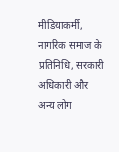मीडियाकर्मी, नागरिक समाज के प्रतिनिधि, सरकारी अधिकारी और अन्य लोग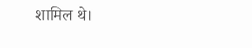शामिल थे।